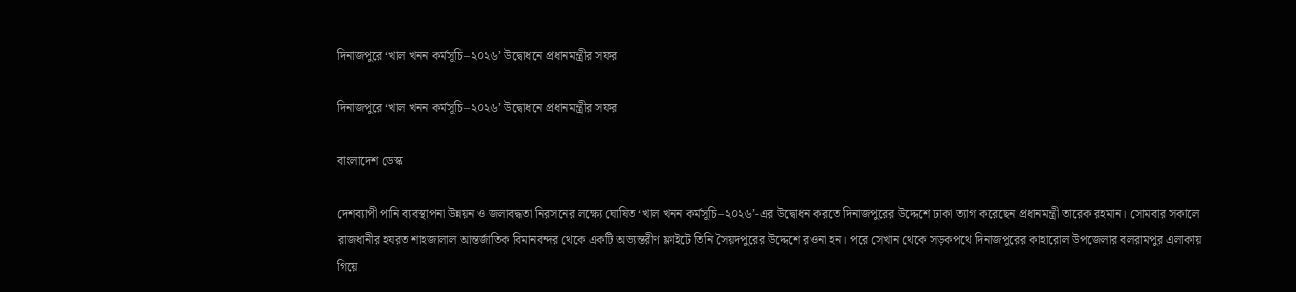দিনাজপুরে ‘খাল খনন কর্মসূচি–২০২৬’ উদ্বোধনে প্রধানমন্ত্রীর সফর

দিনাজপুরে ‘খাল খনন কর্মসূচি–২০২৬’ উদ্বোধনে প্রধানমন্ত্রীর সফর

বাংলাদেশ ডেস্ক

দেশব্যাপী পানি ব্যবস্থাপনা উন্নয়ন ও জলাবদ্ধতা নিরসনের লক্ষ্যে ঘোষিত ‘খাল খনন কর্মসূচি–২০২৬’-এর উদ্বোধন করতে দিনাজপুরের উদ্দেশে ঢাকা ত্যাগ করেছেন প্রধানমন্ত্রী তারেক রহমান। সোমবার সকালে রাজধানীর হযরত শাহজালাল আন্তর্জাতিক বিমানবন্দর থেকে একটি অভ্যন্তরীণ ফ্লাইটে তিনি সৈয়দপুরের উদ্দেশে রওনা হন। পরে সেখান থেকে সড়কপথে দিনাজপুরের কাহারোল উপজেলার বলরামপুর এলাকায় গিয়ে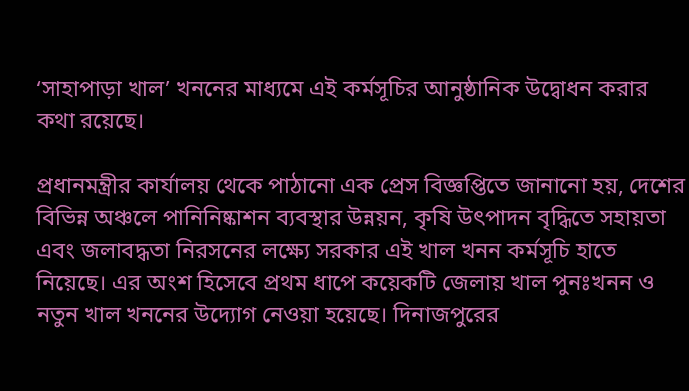‘সাহাপাড়া খাল’ খননের মাধ্যমে এই কর্মসূচির আনুষ্ঠানিক উদ্বোধন করার কথা রয়েছে।

প্রধানমন্ত্রীর কার্যালয় থেকে পাঠানো এক প্রেস বিজ্ঞপ্তিতে জানানো হয়, দেশের বিভিন্ন অঞ্চলে পানিনিষ্কাশন ব্যবস্থার উন্নয়ন, কৃষি উৎপাদন বৃদ্ধিতে সহায়তা এবং জলাবদ্ধতা নিরসনের লক্ষ্যে সরকার এই খাল খনন কর্মসূচি হাতে নিয়েছে। এর অংশ হিসেবে প্রথম ধাপে কয়েকটি জেলায় খাল পুনঃখনন ও নতুন খাল খননের উদ্যোগ নেওয়া হয়েছে। দিনাজপুরের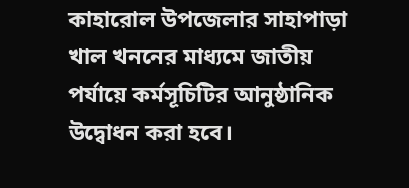কাহারোল উপজেলার সাহাপাড়া খাল খননের মাধ্যমে জাতীয় পর্যায়ে কর্মসূচিটির আনুষ্ঠানিক উদ্বোধন করা হবে।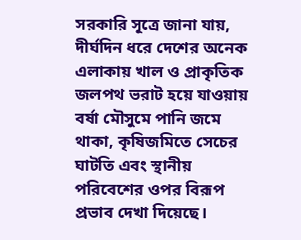সরকারি সূত্রে জানা যায়, দীর্ঘদিন ধরে দেশের অনেক এলাকায় খাল ও প্রাকৃতিক জলপথ ভরাট হয়ে যাওয়ায় বর্ষা মৌসুমে পানি জমে থাকা, কৃষিজমিতে সেচের ঘাটতি এবং স্থানীয় পরিবেশের ওপর বিরূপ প্রভাব দেখা দিয়েছে।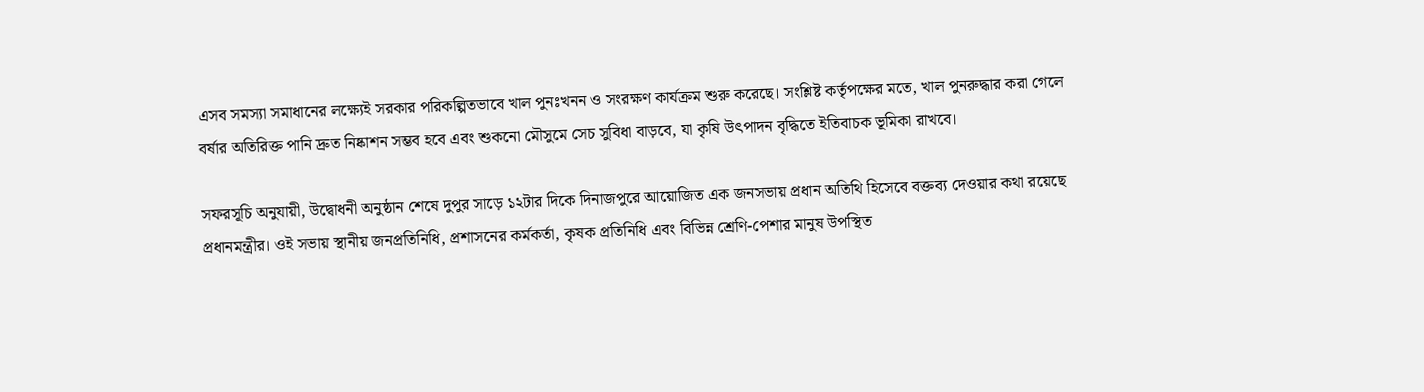এসব সমস্যা সমাধানের লক্ষ্যেই সরকার পরিকল্পিতভাবে খাল পুনঃখনন ও সংরক্ষণ কার্যক্রম শুরু করেছে। সংশ্লিষ্ট কর্তৃপক্ষের মতে, খাল পুনরুদ্ধার করা গেলে বর্ষার অতিরিক্ত পানি দ্রুত নিষ্কাশন সম্ভব হবে এবং শুকনো মৌসুমে সেচ সুবিধা বাড়বে, যা কৃষি উৎপাদন বৃদ্ধিতে ইতিবাচক ভূমিকা রাখবে।

সফরসূচি অনুযায়ী, উদ্বোধনী অনুষ্ঠান শেষে দুপুর সাড়ে ১২টার দিকে দিনাজপুরে আয়োজিত এক জনসভায় প্রধান অতিথি হিসেবে বক্তব্য দেওয়ার কথা রয়েছে প্রধানমন্ত্রীর। ওই সভায় স্থানীয় জনপ্রতিনিধি, প্রশাসনের কর্মকর্তা, কৃষক প্রতিনিধি এবং বিভিন্ন শ্রেণি-পেশার মানুষ উপস্থিত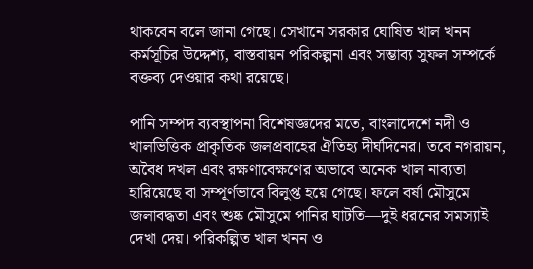থাকবেন বলে জানা গেছে। সেখানে সরকার ঘোষিত খাল খনন কর্মসূচির উদ্দেশ্য, বাস্তবায়ন পরিকল্পনা এবং সম্ভাব্য সুফল সম্পর্কে বক্তব্য দেওয়ার কথা রয়েছে।

পানি সম্পদ ব্যবস্থাপনা বিশেষজ্ঞদের মতে, বাংলাদেশে নদী ও খালভিত্তিক প্রাকৃতিক জলপ্রবাহের ঐতিহ্য দীর্ঘদিনের। তবে নগরায়ন, অবৈধ দখল এবং রক্ষণাবেক্ষণের অভাবে অনেক খাল নাব্যতা হারিয়েছে বা সম্পূর্ণভাবে বিলুপ্ত হয়ে গেছে। ফলে বর্ষা মৌসুমে জলাবদ্ধতা এবং শুষ্ক মৌসুমে পানির ঘাটতি—দুই ধরনের সমস্যাই দেখা দেয়। পরিকল্পিত খাল খনন ও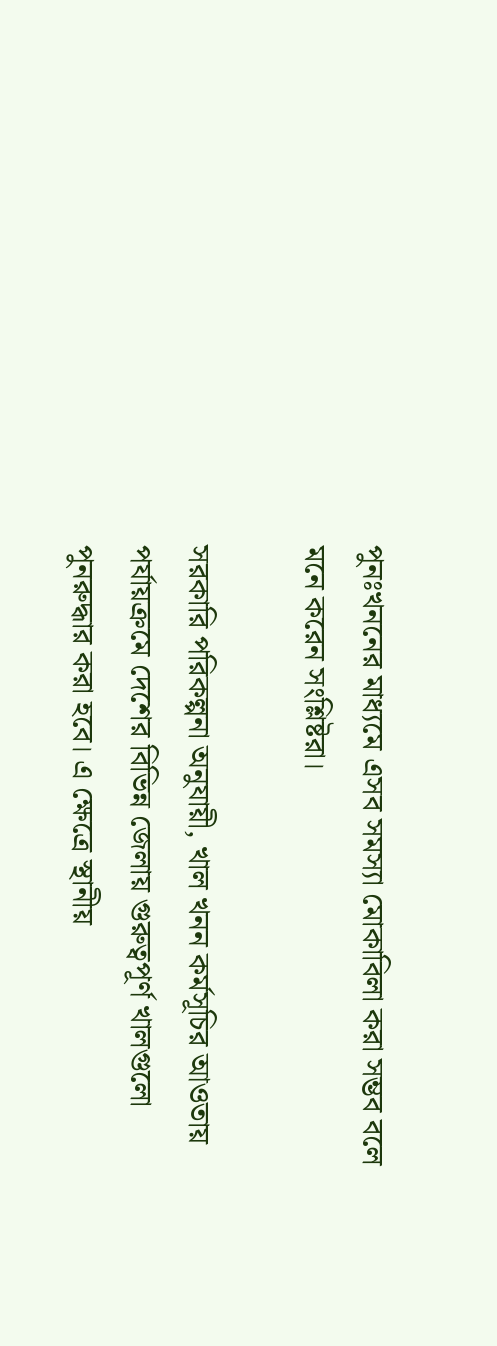পুনঃখননের মাধ্যমে এসব সমস্যা মোকাবিলা করা সম্ভব বলে মনে করেন সংশ্লিষ্টরা।

সরকারি পরিকল্পনা অনুযায়ী, খাল খনন কর্মসূচির আওতায় পর্যায়ক্রমে দেশের বিভিন্ন জেলায় গুরুত্বপূর্ণ খালগুলো পুনরুদ্ধার করা হবে। এ ক্ষেত্রে স্থানীয়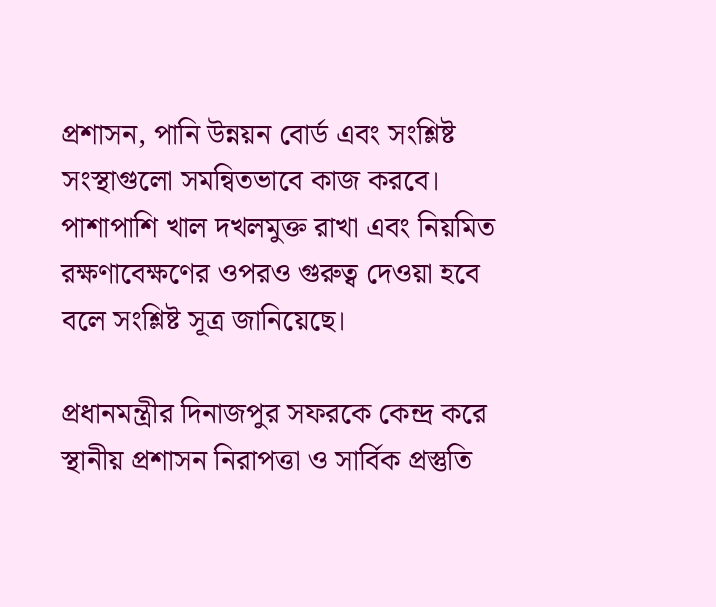প্রশাসন, পানি উন্নয়ন বোর্ড এবং সংশ্লিষ্ট সংস্থাগুলো সমন্বিতভাবে কাজ করবে। পাশাপাশি খাল দখলমুক্ত রাখা এবং নিয়মিত রক্ষণাবেক্ষণের ওপরও গুরুত্ব দেওয়া হবে বলে সংশ্লিষ্ট সূত্র জানিয়েছে।

প্রধানমন্ত্রীর দিনাজপুর সফরকে কেন্দ্র করে স্থানীয় প্রশাসন নিরাপত্তা ও সার্বিক প্রস্তুতি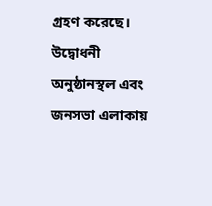গ্রহণ করেছে। উদ্বোধনী অনুষ্ঠানস্থল এবং জনসভা এলাকায়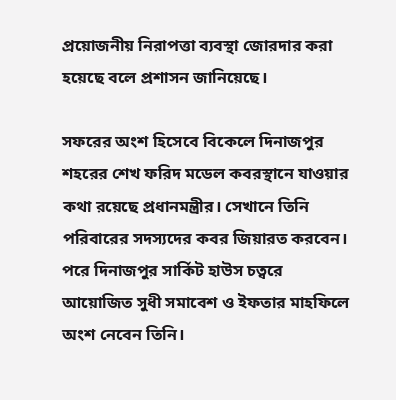প্রয়োজনীয় নিরাপত্তা ব্যবস্থা জোরদার করা হয়েছে বলে প্রশাসন জানিয়েছে।

সফরের অংশ হিসেবে বিকেলে দিনাজপুর শহরের শেখ ফরিদ মডেল কবরস্থানে যাওয়ার কথা রয়েছে প্রধানমন্ত্রীর। সেখানে তিনি পরিবারের সদস্যদের কবর জিয়ারত করবেন। পরে দিনাজপুর সার্কিট হাউস চত্বরে আয়োজিত সুধী সমাবেশ ও ইফতার মাহফিলে অংশ নেবেন তিনি।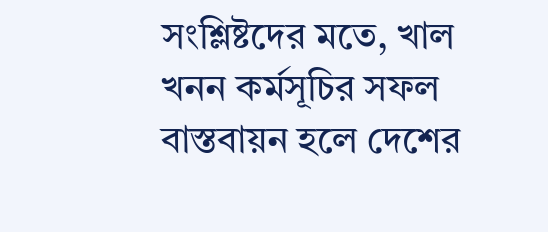সংশ্লিষ্টদের মতে, খাল খনন কর্মসূচির সফল বাস্তবায়ন হলে দেশের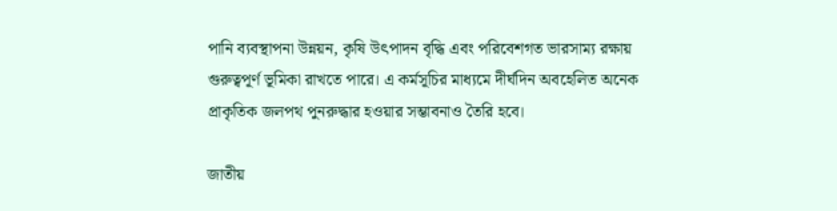পানি ব্যবস্থাপনা উন্নয়ন, কৃষি উৎপাদন বৃদ্ধি এবং পরিবেশগত ভারসাম্য রক্ষায় গুরুত্বপূর্ণ ভূমিকা রাখতে পারে। এ কর্মসূচির মাধ্যমে দীর্ঘদিন অবহেলিত অনেক প্রাকৃতিক জলপথ পুনরুদ্ধার হওয়ার সম্ভাবনাও তৈরি হবে।

জাতীয়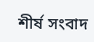শীর্ষ সংবাদ